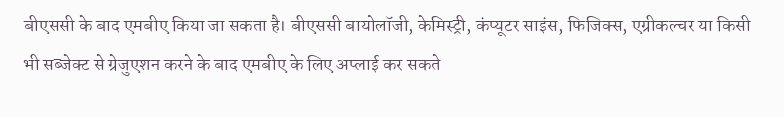बीएससी के बाद एमबीए किया जा सकता है। बीएससी बायोलॉजी, केमिस्ट्री, कंप्यूटर साइंस, फिजिक्स, एग्रीकल्चर या किसी भी सब्जेक्ट से ग्रेजुएशन करने के बाद एमबीए के लिए अप्लाई कर सकते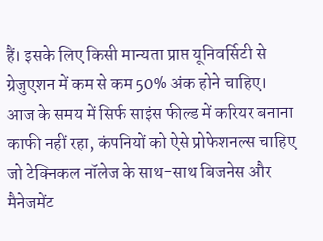हैं। इसके लिए किसी मान्यता प्राप्त यूनिवर्सिटी से ग्रेजुएशन में कम से कम 50% अंक होने चाहिए।
आज के समय में सिर्फ साइंस फील्ड में करियर बनाना काफी नहीं रहा, कंपनियों को ऐसे प्रोफेशनल्स चाहिए जो टेक्निकल नॉलेज के साथ-साथ बिजनेस और मैनेजमेंट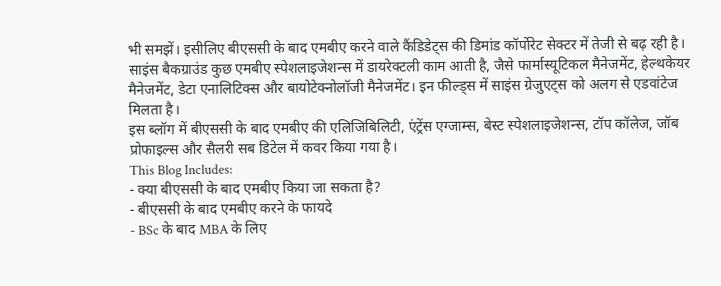भी समझें। इसीलिए बीएससी के बाद एमबीए करने वाले कैंडिडेट्स की डिमांड कॉर्पोरेट सेक्टर में तेजी से बढ़ रही है।
साइंस बैकग्राउंड कुछ एमबीए स्पेशलाइजेशन्स में डायरेक्टली काम आती है, जैसे फार्मास्यूटिकल मैनेजमेंट, हेल्थकेयर मैनेजमेंट, डेटा एनालिटिक्स और बायोटेक्नोलॉजी मैनेजमेंट। इन फील्ड्स में साइंस ग्रेजुएट्स को अलग से एडवांटेज मिलता है।
इस ब्लॉग में बीएससी के बाद एमबीए की एलिजिबिलिटी, एंट्रेंस एग्जाम्स, बेस्ट स्पेशलाइजेशन्स, टॉप कॉलेज, जॉब प्रोफाइल्स और सैलरी सब डिटेल में कवर किया गया है।
This Blog Includes:
- क्या बीएससी के बाद एमबीए किया जा सकता है?
- बीएससी के बाद एमबीए करने के फायदे
- BSc के बाद MBA के लिए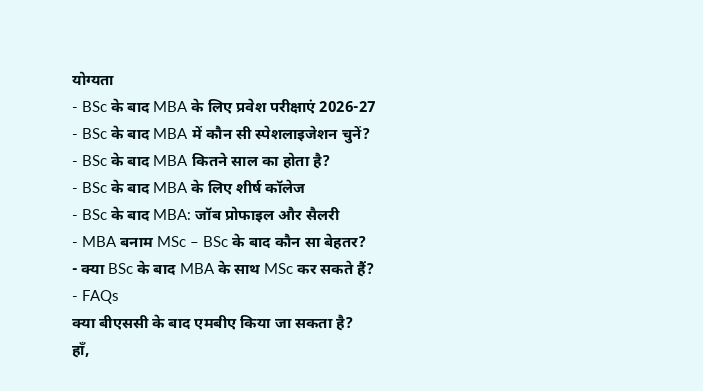योग्यता
- BSc के बाद MBA के लिए प्रवेश परीक्षाएं 2026-27
- BSc के बाद MBA में कौन सी स्पेशलाइजेशन चुनें?
- BSc के बाद MBA कितने साल का होता है?
- BSc के बाद MBA के लिए शीर्ष कॉलेज
- BSc के बाद MBA: जॉब प्रोफाइल और सैलरी
- MBA बनाम MSc – BSc के बाद कौन सा बेहतर?
- क्या BSc के बाद MBA के साथ MSc कर सकते हैं?
- FAQs
क्या बीएससी के बाद एमबीए किया जा सकता है?
हाँ,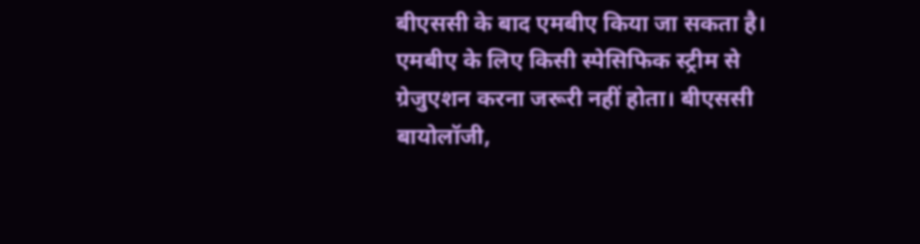बीएससी के बाद एमबीए किया जा सकता है। एमबीए के लिए किसी स्पेसिफिक स्ट्रीम से ग्रेजुएशन करना जरूरी नहीं होता। बीएससी बायोलॉजी,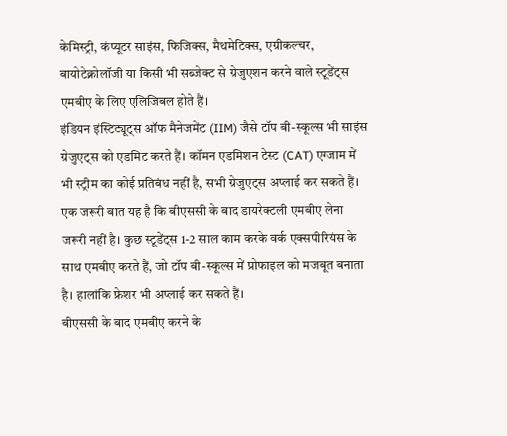केमिस्ट्री, कंप्यूटर साइंस, फिजिक्स, मैथमेटिक्स, एग्रीकल्चर, बायोटेक्नोलॉजी या किसी भी सब्जेक्ट से ग्रेजुएशन करने वाले स्टूडेंट्स एमबीए के लिए एलिजिबल होते हैं।
इंडियन इंस्टिट्यूट्स ऑफ मैनेजमेंट (IIM) जैसे टॉप बी-स्कूल्स भी साइंस ग्रेजुएट्स को एडमिट करते हैं। कॉमन एडमिशन टेस्ट (CAT) एग्जाम में भी स्ट्रीम का कोई प्रतिबंध नहीं है, सभी ग्रेजुएट्स अप्लाई कर सकते हैं।
एक जरूरी बात यह है कि बीएससी के बाद डायरेक्टली एमबीए लेना जरूरी नहीं है। कुछ स्टूडेंट्स 1-2 साल काम करके वर्क एक्सपीरियंस के साथ एमबीए करते हैं, जो टॉप बी-स्कूल्स में प्रोफाइल को मजबूत बनाता है। हालांकि फ्रेशर भी अप्लाई कर सकते हैं।
बीएससी के बाद एमबीए करने के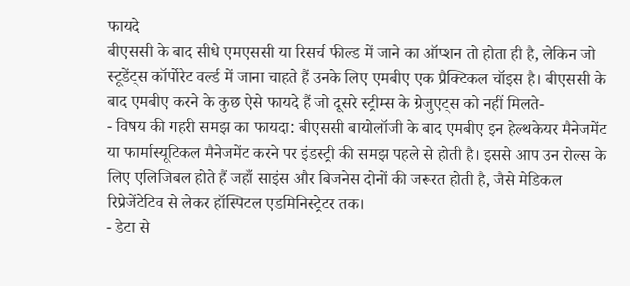फायदे
बीएससी के बाद सीधे एमएससी या रिसर्च फील्ड में जाने का ऑप्शन तो होता ही है, लेकिन जो स्टूडेंट्स कॉर्पोरेट वर्ल्ड में जाना चाहते हैं उनके लिए एमबीए एक प्रैक्टिकल चॉइस है। बीएससी के बाद एमबीए करने के कुछ ऐसे फायदे हैं जो दूसरे स्ट्रीम्स के ग्रेजुएट्स को नहीं मिलते-
- विषय की गहरी समझ का फायदा: बीएससी बायोलॉजी के बाद एमबीए इन हेल्थकेयर मैनेजमेंट या फार्मास्यूटिकल मैनेजमेंट करने पर इंडस्ट्री की समझ पहले से होती है। इससे आप उन रोल्स के लिए एलिजिबल होते हैं जहाँ साइंस और बिजनेस दोनों की जरूरत होती है, जैसे मेडिकल रिप्रेजेंटेटिव से लेकर हॉस्पिटल एडमिनिस्ट्रेटर तक।
- डेटा से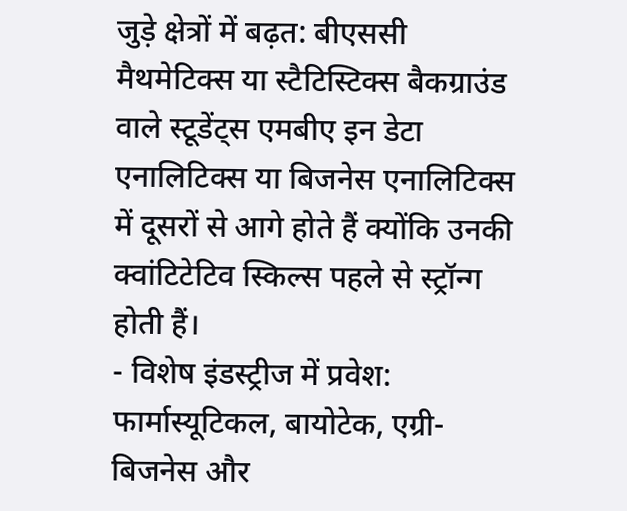जुड़े क्षेत्रों में बढ़त: बीएससी मैथमेटिक्स या स्टैटिस्टिक्स बैकग्राउंड वाले स्टूडेंट्स एमबीए इन डेटा एनालिटिक्स या बिजनेस एनालिटिक्स में दूसरों से आगे होते हैं क्योंकि उनकी क्वांटिटेटिव स्किल्स पहले से स्ट्रॉन्ग होती हैं।
- विशेष इंडस्ट्रीज में प्रवेश: फार्मास्यूटिकल, बायोटेक, एग्री-बिजनेस और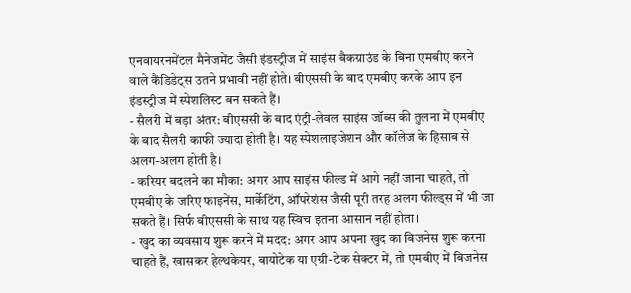एनवायरनमेंटल मैनेजमेंट जैसी इंडस्ट्रीज में साइंस बैकग्राउंड के बिना एमबीए करने वाले कैंडिडेट्स उतने प्रभावी नहीं होते। बीएससी के बाद एमबीए करके आप इन इंडस्ट्रीज में स्पेशलिस्ट बन सकते हैं।
- सैलरी में बड़ा अंतर: बीएससी के बाद एंट्री-लेवल साइंस जॉब्स की तुलना में एमबीए के बाद सैलरी काफी ज्यादा होती है। यह स्पेशलाइजेशन और कॉलेज के हिसाब से अलग-अलग होती है।
- करियर बदलने का मौका: अगर आप साइंस फील्ड में आगे नहीं जाना चाहते, तो एमबीए के जरिए फाइनेंस, मार्केटिंग, ऑपरेशंस जैसी पूरी तरह अलग फील्ड्स में भी जा सकते हैं। सिर्फ बीएससी के साथ यह स्विच इतना आसान नहीं होता।
- खुद का व्यवसाय शुरू करने में मदद: अगर आप अपना खुद का बिजनेस शुरू करना चाहते हैं, खासकर हेल्थकेयर, बायोटेक या एग्री-टेक सेक्टर में, तो एमबीए में बिजनेस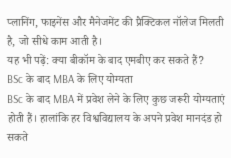प्लानिंग, फाइनेंस और मैनेजमेंट की प्रैक्टिकल नॉलेज मिलती है, जो सीधे काम आती है।
यह भी पढ़ें: क्या बीकॉम के बाद एमबीए कर सकते हैं?
BSc के बाद MBA के लिए योग्यता
BSc के बाद MBA में प्रवेश लेने के लिए कुछ जरूरी योग्यताएं होती हैं। हालांकि हर विश्वविद्यालय के अपने प्रवेश मानदंड हो सकते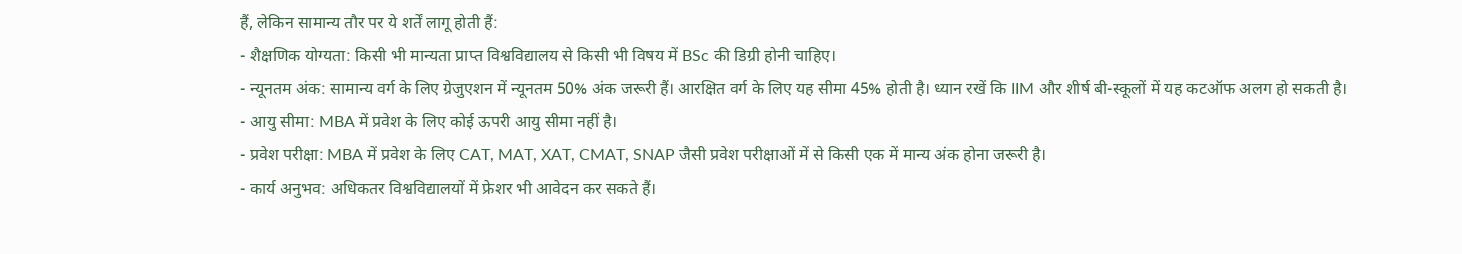हैं, लेकिन सामान्य तौर पर ये शर्तें लागू होती हैं:
- शैक्षणिक योग्यता: किसी भी मान्यता प्राप्त विश्वविद्यालय से किसी भी विषय में BSc की डिग्री होनी चाहिए।
- न्यूनतम अंक: सामान्य वर्ग के लिए ग्रेजुएशन में न्यूनतम 50% अंक जरूरी हैं। आरक्षित वर्ग के लिए यह सीमा 45% होती है। ध्यान रखें कि IIM और शीर्ष बी-स्कूलों में यह कटऑफ अलग हो सकती है।
- आयु सीमा: MBA में प्रवेश के लिए कोई ऊपरी आयु सीमा नहीं है।
- प्रवेश परीक्षा: MBA में प्रवेश के लिए CAT, MAT, XAT, CMAT, SNAP जैसी प्रवेश परीक्षाओं में से किसी एक में मान्य अंक होना जरूरी है।
- कार्य अनुभव: अधिकतर विश्वविद्यालयों में फ्रेशर भी आवेदन कर सकते हैं।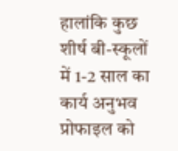हालांकि कुछ शीर्ष बी-स्कूलों में 1-2 साल का कार्य अनुभव प्रोफाइल को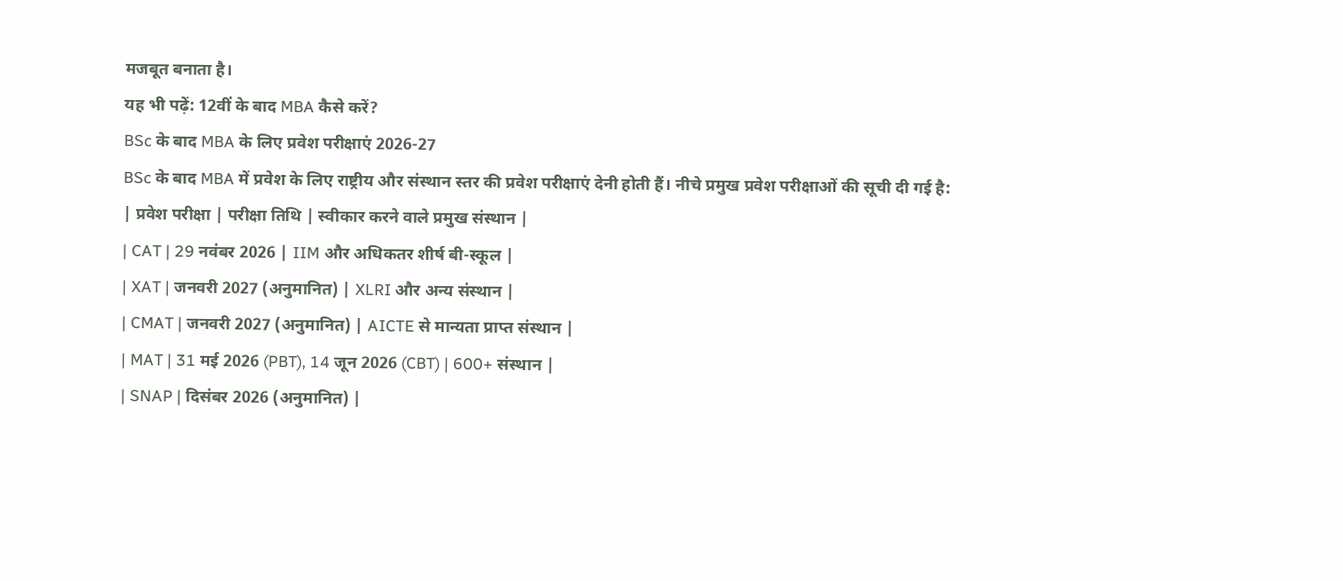मजबूत बनाता है।
यह भी पढ़ें: 12वीं के बाद MBA कैसे करें?
BSc के बाद MBA के लिए प्रवेश परीक्षाएं 2026-27
BSc के बाद MBA में प्रवेश के लिए राष्ट्रीय और संस्थान स्तर की प्रवेश परीक्षाएं देनी होती हैं। नीचे प्रमुख प्रवेश परीक्षाओं की सूची दी गई है:
| प्रवेश परीक्षा | परीक्षा तिथि | स्वीकार करने वाले प्रमुख संस्थान |
| CAT | 29 नवंबर 2026 | IIM और अधिकतर शीर्ष बी-स्कूल |
| XAT | जनवरी 2027 (अनुमानित) | XLRI और अन्य संस्थान |
| CMAT | जनवरी 2027 (अनुमानित) | AICTE से मान्यता प्राप्त संस्थान |
| MAT | 31 मई 2026 (PBT), 14 जून 2026 (CBT) | 600+ संस्थान |
| SNAP | दिसंबर 2026 (अनुमानित) |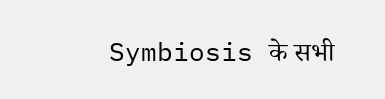Symbiosis के सभी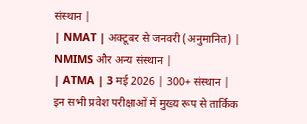संस्थान |
| NMAT | अक्टूबर से जनवरी (अनुमानित) | NMIMS और अन्य संस्थान |
| ATMA | 3 मई 2026 | 300+ संस्थान |
इन सभी प्रवेश परीक्षाओं में मुख्य रूप से तार्किक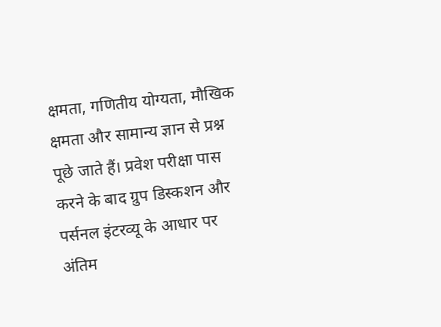क्षमता, गणितीय योग्यता, मौखिक क्षमता और सामान्य ज्ञान से प्रश्न पूछे जाते हैं। प्रवेश परीक्षा पास करने के बाद ग्रुप डिस्कशन और पर्सनल इंटरव्यू के आधार पर अंतिम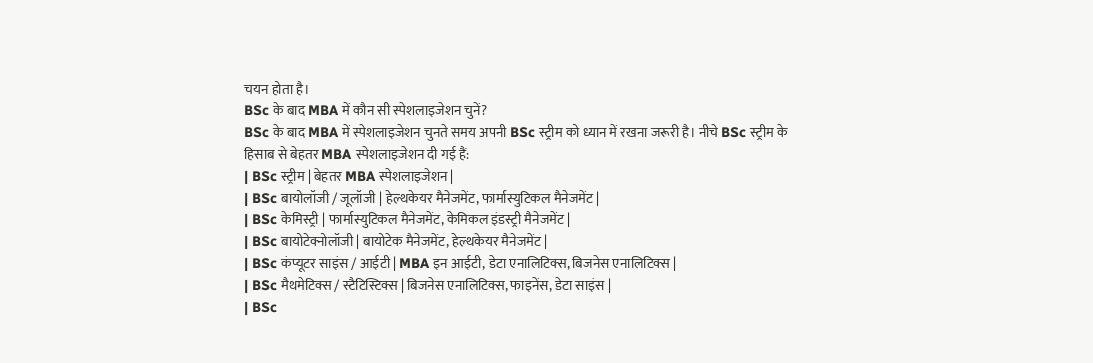चयन होता है।
BSc के बाद MBA में कौन सी स्पेशलाइजेशन चुनें?
BSc के बाद MBA में स्पेशलाइजेशन चुनते समय अपनी BSc स्ट्रीम को ध्यान में रखना जरूरी है। नीचे BSc स्ट्रीम के हिसाब से बेहतर MBA स्पेशलाइजेशन दी गई हैं:
| BSc स्ट्रीम | बेहतर MBA स्पेशलाइजेशन |
| BSc बायोलॉजी / जूलॉजी | हेल्थकेयर मैनेजमेंट, फार्मास्युटिकल मैनेजमेंट |
| BSc केमिस्ट्री | फार्मास्युटिकल मैनेजमेंट, केमिकल इंडस्ट्री मैनेजमेंट |
| BSc बायोटेक्नोलॉजी | बायोटेक मैनेजमेंट, हेल्थकेयर मैनेजमेंट |
| BSc कंप्यूटर साइंस / आईटी | MBA इन आईटी, डेटा एनालिटिक्स, बिजनेस एनालिटिक्स |
| BSc मैथमेटिक्स / स्टैटिस्टिक्स | बिजनेस एनालिटिक्स, फाइनेंस, डेटा साइंस |
| BSc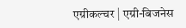एग्रीकल्चर | एग्री-बिजनेस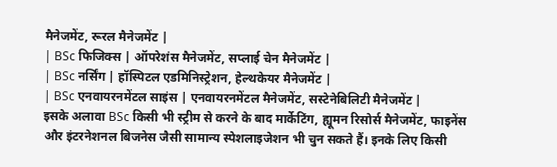मैनेजमेंट, रूरल मैनेजमेंट |
| BSc फिजिक्स | ऑपरेशंस मैनेजमेंट, सप्लाई चेन मैनेजमेंट |
| BSc नर्सिंग | हॉस्पिटल एडमिनिस्ट्रेशन, हेल्थकेयर मैनेजमेंट |
| BSc एनवायरनमेंटल साइंस | एनवायरनमेंटल मैनेजमेंट, सस्टेनेबिलिटी मैनेजमेंट |
इसके अलावा BSc किसी भी स्ट्रीम से करने के बाद मार्केटिंग, ह्यूमन रिसोर्स मैनेजमेंट, फाइनेंस और इंटरनेशनल बिजनेस जैसी सामान्य स्पेशलाइजेशन भी चुन सकते हैं। इनके लिए किसी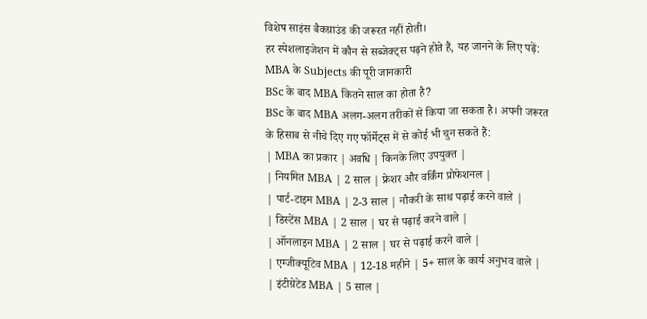विशेष साइंस बैकग्राउंड की जरूरत नहीं होती।
हर स्पेशलाइजेशन में कौन से सब्जेक्ट्स पढ़ने होते हैं, यह जानने के लिए पढ़ें: MBA के Subjects की पूरी जानकारी
BSc के बाद MBA कितने साल का होता है?
BSc के बाद MBA अलग-अलग तरीकों से किया जा सकता है। अपनी जरूरत के हिसाब से नीचे दिए गए फॉर्मेट्स में से कोई भी चुन सकते हैं:
| MBA का प्रकार | अवधि | किनके लिए उपयुक्त |
| नियमित MBA | 2 साल | फ्रेशर और वर्किंग प्रोफेशनल |
| पार्ट-टाइम MBA | 2-3 साल | नौकरी के साथ पढ़ाई करने वाले |
| डिस्टेंस MBA | 2 साल | घर से पढ़ाई करने वाले |
| ऑनलाइन MBA | 2 साल | घर से पढ़ाई करने वाले |
| एग्जीक्यूटिव MBA | 12-18 महीने | 5+ साल के कार्य अनुभव वाले |
| इंटीग्रेटेड MBA | 5 साल |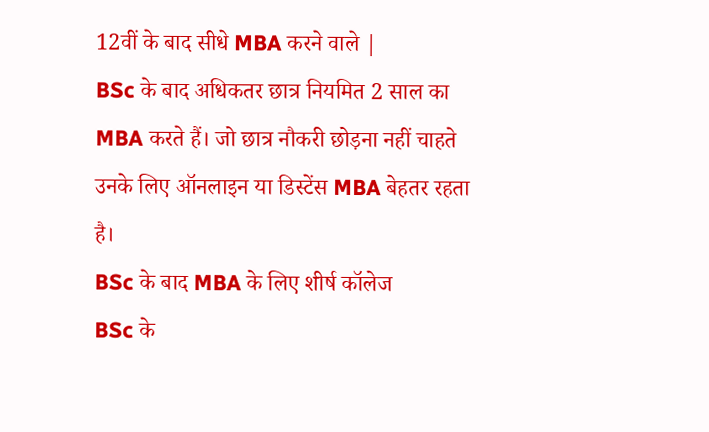12वीं के बाद सीधे MBA करने वाले |
BSc के बाद अधिकतर छात्र नियमित 2 साल का MBA करते हैं। जो छात्र नौकरी छोड़ना नहीं चाहते उनके लिए ऑनलाइन या डिस्टेंस MBA बेहतर रहता है।
BSc के बाद MBA के लिए शीर्ष कॉलेज
BSc के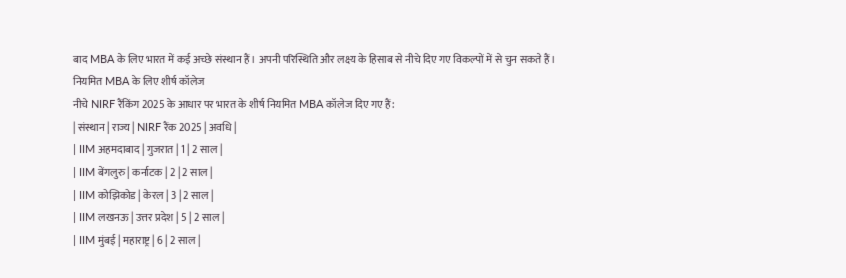बाद MBA के लिए भारत में कई अच्छे संस्थान हैं। अपनी परिस्थिति और लक्ष्य के हिसाब से नीचे दिए गए विकल्पों में से चुन सकते हैं।
नियमित MBA के लिए शीर्ष कॉलेज
नीचे NIRF रैंकिंग 2025 के आधार पर भारत के शीर्ष नियमित MBA कॉलेज दिए गए हैं:
| संस्थान | राज्य | NIRF रैंक 2025 | अवधि |
| IIM अहमदाबाद | गुजरात | 1 | 2 साल |
| IIM बेंगलुरु | कर्नाटक | 2 | 2 साल |
| IIM कोझिकोड | केरल | 3 | 2 साल |
| IIM लखनऊ | उत्तर प्रदेश | 5 | 2 साल |
| IIM मुंबई | महाराष्ट्र | 6 | 2 साल |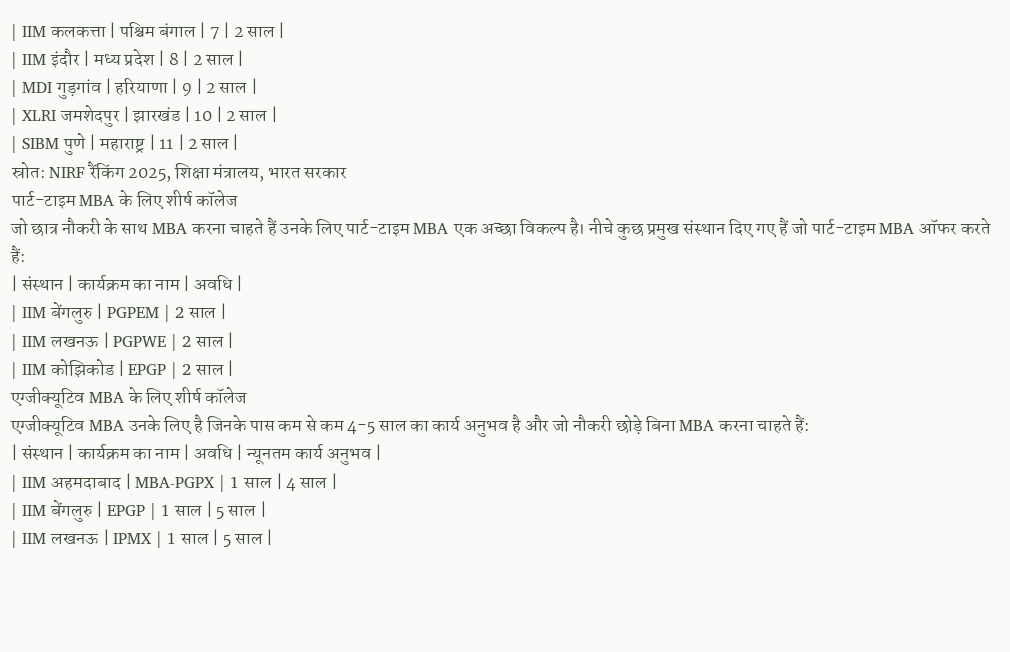| IIM कलकत्ता | पश्चिम बंगाल | 7 | 2 साल |
| IIM इंदौर | मध्य प्रदेश | 8 | 2 साल |
| MDI गुड़गांव | हरियाणा | 9 | 2 साल |
| XLRI जमशेदपुर | झारखंड | 10 | 2 साल |
| SIBM पुणे | महाराष्ट्र | 11 | 2 साल |
स्रोत: NIRF रैंकिंग 2025, शिक्षा मंत्रालय, भारत सरकार
पार्ट-टाइम MBA के लिए शीर्ष कॉलेज
जो छात्र नौकरी के साथ MBA करना चाहते हैं उनके लिए पार्ट-टाइम MBA एक अच्छा विकल्प है। नीचे कुछ प्रमुख संस्थान दिए गए हैं जो पार्ट-टाइम MBA ऑफर करते हैं:
| संस्थान | कार्यक्रम का नाम | अवधि |
| IIM बेंगलुरु | PGPEM | 2 साल |
| IIM लखनऊ | PGPWE | 2 साल |
| IIM कोझिकोड | EPGP | 2 साल |
एग्जीक्यूटिव MBA के लिए शीर्ष कॉलेज
एग्जीक्यूटिव MBA उनके लिए है जिनके पास कम से कम 4-5 साल का कार्य अनुभव है और जो नौकरी छोड़े बिना MBA करना चाहते हैं:
| संस्थान | कार्यक्रम का नाम | अवधि | न्यूनतम कार्य अनुभव |
| IIM अहमदाबाद | MBA-PGPX | 1 साल | 4 साल |
| IIM बेंगलुरु | EPGP | 1 साल | 5 साल |
| IIM लखनऊ | IPMX | 1 साल | 5 साल |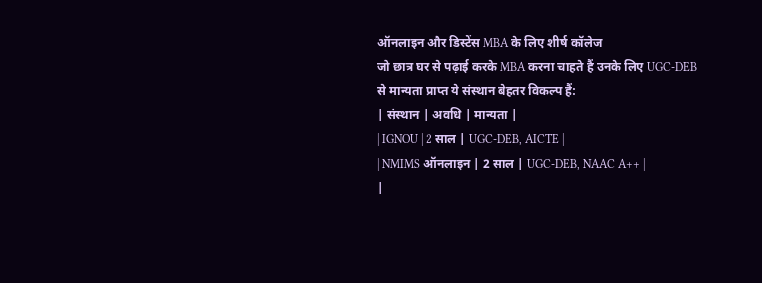ऑनलाइन और डिस्टेंस MBA के लिए शीर्ष कॉलेज
जो छात्र घर से पढ़ाई करके MBA करना चाहते हैं उनके लिए UGC-DEB से मान्यता प्राप्त ये संस्थान बेहतर विकल्प हैं:
| संस्थान | अवधि | मान्यता |
| IGNOU | 2 साल | UGC-DEB, AICTE |
| NMIMS ऑनलाइन | 2 साल | UGC-DEB, NAAC A++ |
|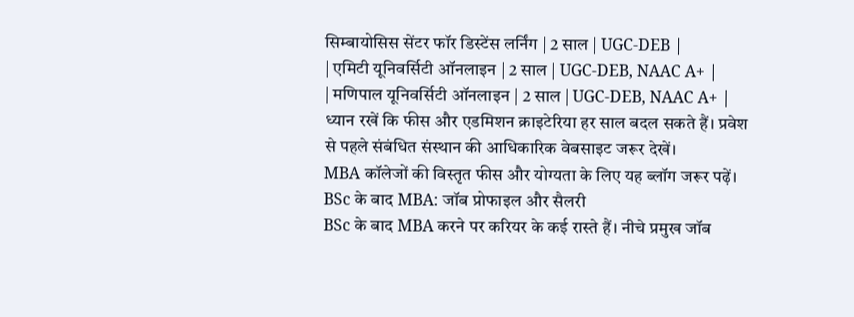सिम्बायोसिस सेंटर फॉर डिस्टेंस लर्निंग | 2 साल | UGC-DEB |
| एमिटी यूनिवर्सिटी ऑनलाइन | 2 साल | UGC-DEB, NAAC A+ |
| मणिपाल यूनिवर्सिटी ऑनलाइन | 2 साल | UGC-DEB, NAAC A+ |
ध्यान रखें कि फीस और एडमिशन क्राइटेरिया हर साल बदल सकते हैं। प्रवेश से पहले संबंधित संस्थान की आधिकारिक वेबसाइट जरूर देखें।
MBA कॉलेजों की विस्तृत फीस और योग्यता के लिए यह ब्लॉग जरूर पढ़ें।
BSc के बाद MBA: जॉब प्रोफाइल और सैलरी
BSc के बाद MBA करने पर करियर के कई रास्ते हैं। नीचे प्रमुख जॉब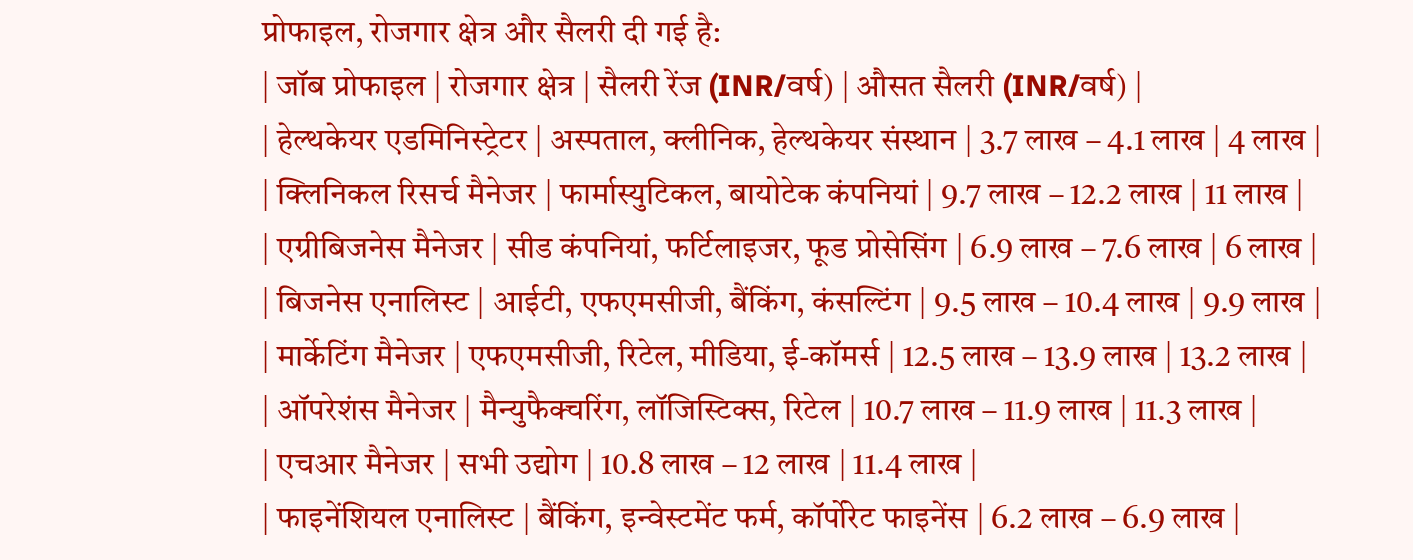प्रोफाइल, रोजगार क्षेत्र और सैलरी दी गई है:
| जॉब प्रोफाइल | रोजगार क्षेत्र | सैलरी रेंज (INR/वर्ष) | औसत सैलरी (INR/वर्ष) |
| हेल्थकेयर एडमिनिस्ट्रेटर | अस्पताल, क्लीनिक, हेल्थकेयर संस्थान | 3.7 लाख – 4.1 लाख | 4 लाख |
| क्लिनिकल रिसर्च मैनेजर | फार्मास्युटिकल, बायोटेक कंपनियां | 9.7 लाख – 12.2 लाख | 11 लाख |
| एग्रीबिजनेस मैनेजर | सीड कंपनियां, फर्टिलाइजर, फूड प्रोसेसिंग | 6.9 लाख – 7.6 लाख | 6 लाख |
| बिजनेस एनालिस्ट | आईटी, एफएमसीजी, बैंकिंग, कंसल्टिंग | 9.5 लाख – 10.4 लाख | 9.9 लाख |
| मार्केटिंग मैनेजर | एफएमसीजी, रिटेल, मीडिया, ई-कॉमर्स | 12.5 लाख – 13.9 लाख | 13.2 लाख |
| ऑपरेशंस मैनेजर | मैन्युफैक्चरिंग, लॉजिस्टिक्स, रिटेल | 10.7 लाख – 11.9 लाख | 11.3 लाख |
| एचआर मैनेजर | सभी उद्योग | 10.8 लाख – 12 लाख | 11.4 लाख |
| फाइनेंशियल एनालिस्ट | बैंकिंग, इन्वेस्टमेंट फर्म, कॉर्पोरेट फाइनेंस | 6.2 लाख – 6.9 लाख |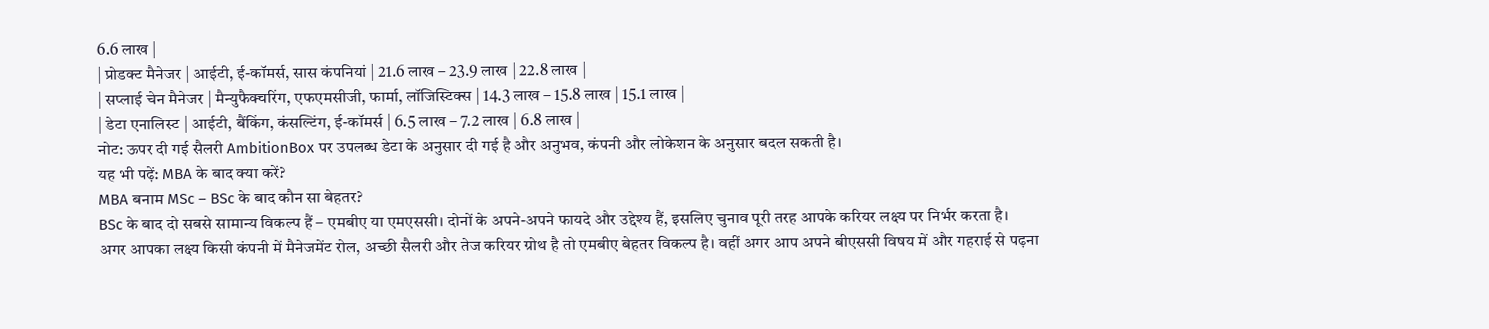6.6 लाख |
| प्रोडक्ट मैनेजर | आईटी, ई-कॉमर्स, सास कंपनियां | 21.6 लाख – 23.9 लाख | 22.8 लाख |
| सप्लाई चेन मैनेजर | मैन्युफैक्चरिंग, एफएमसीजी, फार्मा, लॉजिस्टिक्स | 14.3 लाख – 15.8 लाख | 15.1 लाख |
| डेटा एनालिस्ट | आईटी, बैंकिंग, कंसल्टिंग, ई-कॉमर्स | 6.5 लाख – 7.2 लाख | 6.8 लाख |
नोट: ऊपर दी गई सैलरी AmbitionBox पर उपलब्ध डेटा के अनुसार दी गई है और अनुभव, कंपनी और लोकेशन के अनुसार बदल सकती है।
यह भी पढ़ें: MBA के बाद क्या करें?
MBA बनाम MSc – BSc के बाद कौन सा बेहतर?
BSc के बाद दो सबसे सामान्य विकल्प हैं – एमबीए या एमएससी। दोनों के अपने-अपने फायदे और उद्देश्य हैं, इसलिए चुनाव पूरी तरह आपके करियर लक्ष्य पर निर्भर करता है।
अगर आपका लक्ष्य किसी कंपनी में मैनेजमेंट रोल, अच्छी सैलरी और तेज करियर ग्रोथ है तो एमबीए बेहतर विकल्प है। वहीं अगर आप अपने बीएससी विषय में और गहराई से पढ़ना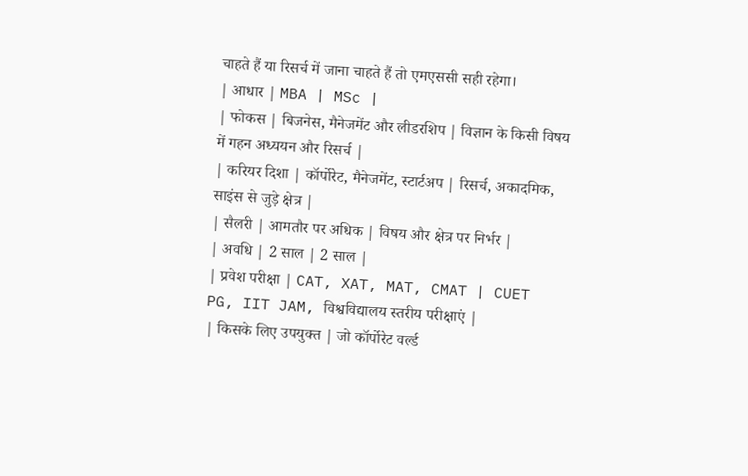चाहते हैं या रिसर्च में जाना चाहते हैं तो एमएससी सही रहेगा।
| आधार | MBA | MSc |
| फोकस | बिजनेस, मैनेजमेंट और लीडरशिप | विज्ञान के किसी विषय में गहन अध्ययन और रिसर्च |
| करियर दिशा | कॉर्पोरेट, मैनेजमेंट, स्टार्टअप | रिसर्च, अकादमिक, साइंस से जुड़े क्षेत्र |
| सैलरी | आमतौर पर अधिक | विषय और क्षेत्र पर निर्भर |
| अवधि | 2 साल | 2 साल |
| प्रवेश परीक्षा | CAT, XAT, MAT, CMAT | CUET PG, IIT JAM, विश्वविद्यालय स्तरीय परीक्षाएं |
| किसके लिए उपयुक्त | जो कॉर्पोरेट वर्ल्ड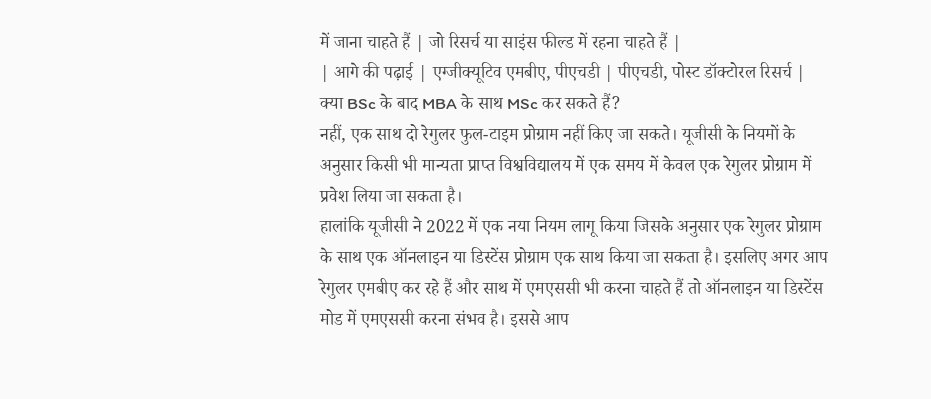में जाना चाहते हैं | जो रिसर्च या साइंस फील्ड में रहना चाहते हैं |
| आगे की पढ़ाई | एग्जीक्यूटिव एमबीए, पीएचडी | पीएचडी, पोस्ट डॉक्टोरल रिसर्च |
क्या BSc के बाद MBA के साथ MSc कर सकते हैं?
नहीं, एक साथ दो रेगुलर फुल-टाइम प्रोग्राम नहीं किए जा सकते। यूजीसी के नियमों के अनुसार किसी भी मान्यता प्राप्त विश्वविद्यालय में एक समय में केवल एक रेगुलर प्रोग्राम में प्रवेश लिया जा सकता है।
हालांकि यूजीसी ने 2022 में एक नया नियम लागू किया जिसके अनुसार एक रेगुलर प्रोग्राम के साथ एक ऑनलाइन या डिस्टेंस प्रोग्राम एक साथ किया जा सकता है। इसलिए अगर आप रेगुलर एमबीए कर रहे हैं और साथ में एमएससी भी करना चाहते हैं तो ऑनलाइन या डिस्टेंस मोड में एमएससी करना संभव है। इससे आप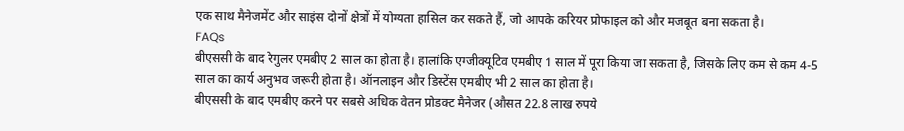एक साथ मैनेजमेंट और साइंस दोनों क्षेत्रों में योग्यता हासिल कर सकते हैं, जो आपके करियर प्रोफाइल को और मजबूत बना सकता है।
FAQs
बीएससी के बाद रेगुलर एमबीए 2 साल का होता है। हालांकि एग्जीक्यूटिव एमबीए 1 साल में पूरा किया जा सकता है, जिसके लिए कम से कम 4-5 साल का कार्य अनुभव जरूरी होता है। ऑनलाइन और डिस्टेंस एमबीए भी 2 साल का होता है।
बीएससी के बाद एमबीए करने पर सबसे अधिक वेतन प्रोडक्ट मैनेजर (औसत 22.8 लाख रुपये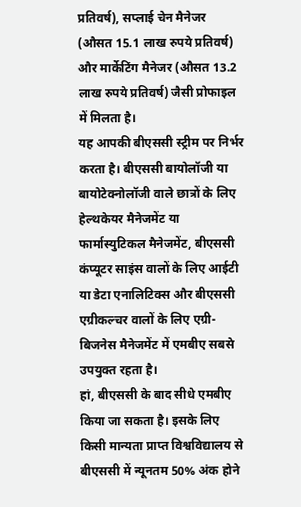प्रतिवर्ष), सप्लाई चेन मैनेजर (औसत 15.1 लाख रुपये प्रतिवर्ष) और मार्केटिंग मैनेजर (औसत 13.2 लाख रुपये प्रतिवर्ष) जैसी प्रोफाइल में मिलता है।
यह आपकी बीएससी स्ट्रीम पर निर्भर करता है। बीएससी बायोलॉजी या बायोटेक्नोलॉजी वाले छात्रों के लिए हेल्थकेयर मैनेजमेंट या फार्मास्युटिकल मैनेजमेंट, बीएससी कंप्यूटर साइंस वालों के लिए आईटी या डेटा एनालिटिक्स और बीएससी एग्रीकल्चर वालों के लिए एग्री-बिजनेस मैनेजमेंट में एमबीए सबसे उपयुक्त रहता है।
हां, बीएससी के बाद सीधे एमबीए किया जा सकता है। इसके लिए किसी मान्यता प्राप्त विश्वविद्यालय से बीएससी में न्यूनतम 50% अंक होने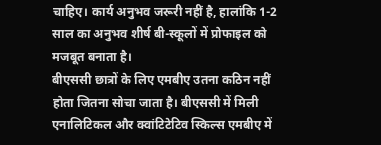चाहिए। कार्य अनुभव जरूरी नहीं है, हालांकि 1-2 साल का अनुभव शीर्ष बी-स्कूलों में प्रोफाइल को मजबूत बनाता है।
बीएससी छात्रों के लिए एमबीए उतना कठिन नहीं होता जितना सोचा जाता है। बीएससी में मिली एनालिटिकल और क्वांटिटेटिव स्किल्स एमबीए में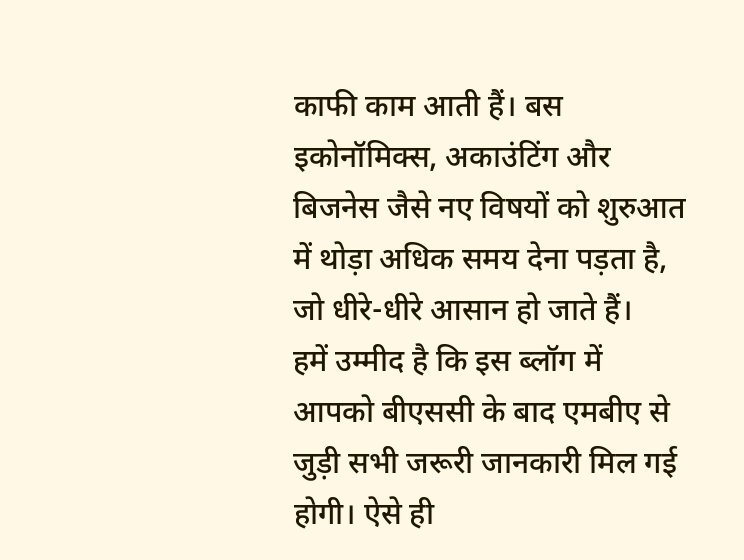काफी काम आती हैं। बस इकोनॉमिक्स, अकाउंटिंग और बिजनेस जैसे नए विषयों को शुरुआत में थोड़ा अधिक समय देना पड़ता है, जो धीरे-धीरे आसान हो जाते हैं।
हमें उम्मीद है कि इस ब्लॉग में आपको बीएससी के बाद एमबीए से जुड़ी सभी जरूरी जानकारी मिल गई होगी। ऐसे ही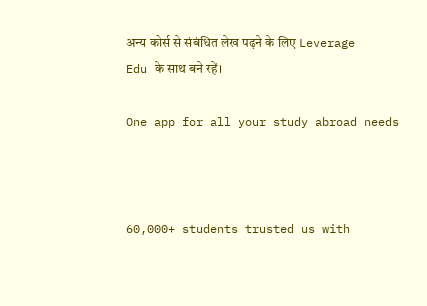अन्य कोर्स से संबंधित लेख पढ़ने के लिए Leverage Edu के साथ बने रहें।

One app for all your study abroad needs



60,000+ students trusted us with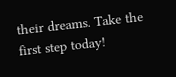their dreams. Take the first step today!